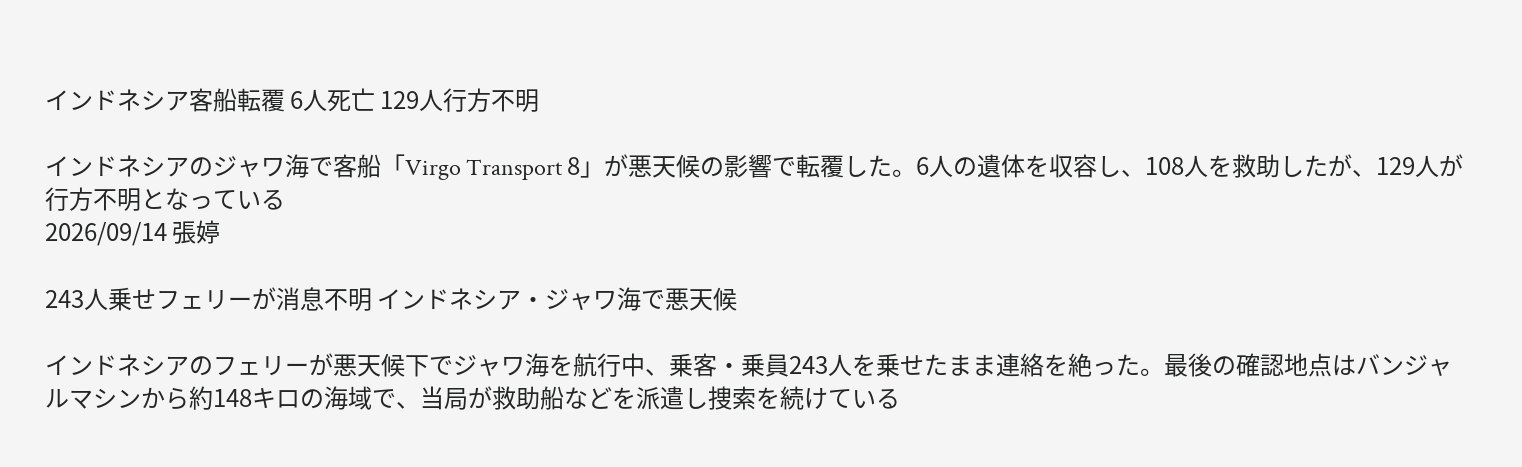インドネシア客船転覆 6人死亡 129人行方不明

インドネシアのジャワ海で客船「Virgo Transport 8」が悪天候の影響で転覆した。6人の遺体を収容し、108人を救助したが、129人が行方不明となっている
2026/09/14 張婷

243人乗せフェリーが消息不明 インドネシア・ジャワ海で悪天候

インドネシアのフェリーが悪天候下でジャワ海を航行中、乗客・乗員243人を乗せたまま連絡を絶った。最後の確認地点はバンジャルマシンから約148キロの海域で、当局が救助船などを派遣し捜索を続けている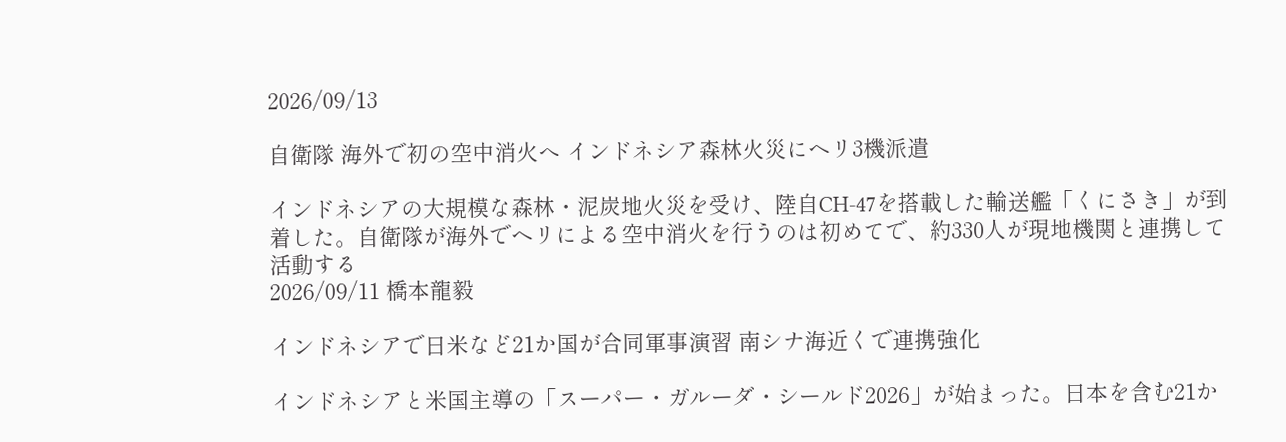2026/09/13

自衛隊 海外で初の空中消火へ インドネシア森林火災にヘリ3機派遣

インドネシアの大規模な森林・泥炭地火災を受け、陸自CH-47を搭載した輸送艦「くにさき」が到着した。自衛隊が海外でヘリによる空中消火を行うのは初めてで、約330人が現地機関と連携して活動する
2026/09/11 橋本龍毅

インドネシアで日米など21か国が合同軍事演習 南シナ海近くで連携強化

インドネシアと米国主導の「スーパー・ガルーダ・シールド2026」が始まった。日本を含む21か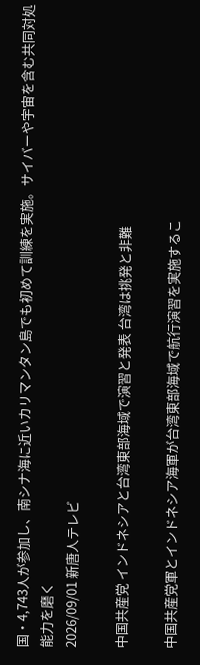国・4,743人が参加し、南シナ海に近いカリマンタン島でも初めて訓練を実施。サイバーや宇宙を含む共同対処能力を磨く
2026/09/01 新唐人テレビ

中国共産党 インドネシアと台湾東部海域で演習と発表 台湾は挑発と非難

中国共産党軍とインドネシア海軍が台湾東部海域で航行演習を実施するこ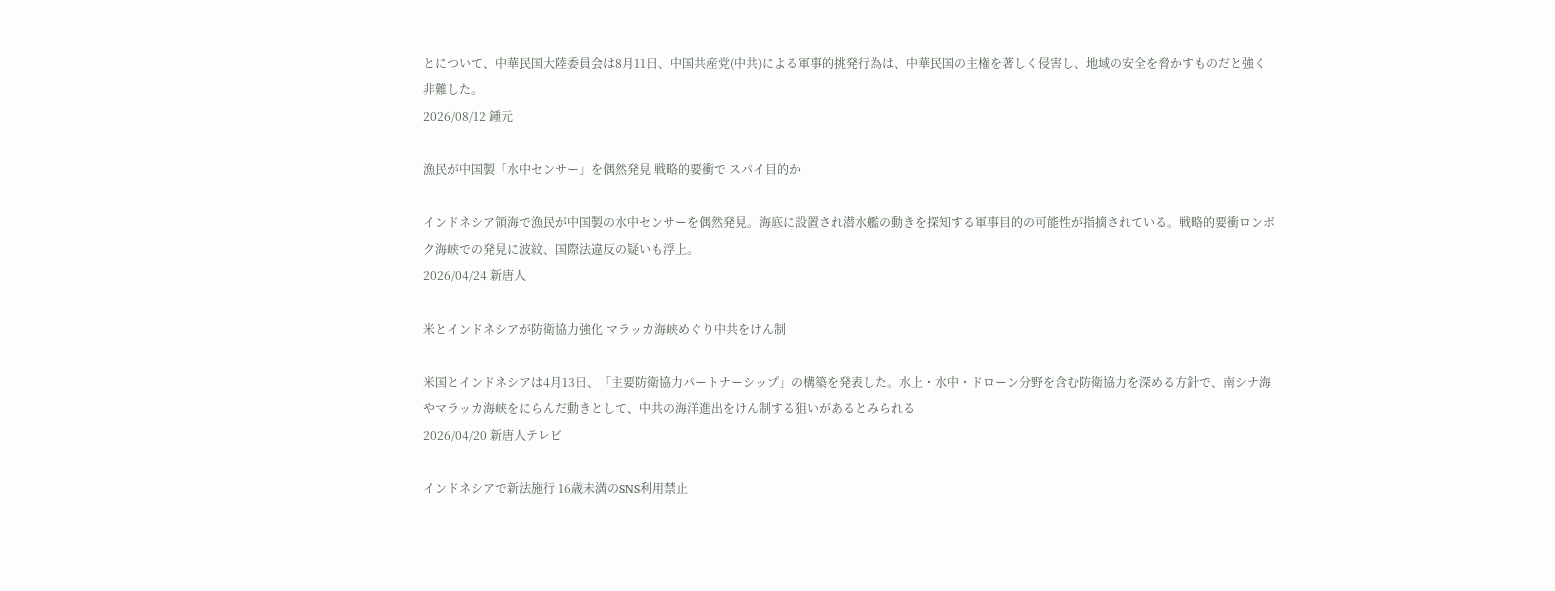とについて、中華民国大陸委員会は8月11日、中国共産党(中共)による軍事的挑発行為は、中華民国の主権を著しく侵害し、地域の安全を脅かすものだと強く非難した。
2026/08/12 鍾元

漁民が中国製「水中センサー」を偶然発見 戦略的要衝で スパイ目的か

インドネシア領海で漁民が中国製の水中センサーを偶然発見。海底に設置され潜水艦の動きを探知する軍事目的の可能性が指摘されている。戦略的要衝ロンボク海峡での発見に波紋、国際法違反の疑いも浮上。
2026/04/24 新唐人

米とインドネシアが防衛協力強化 マラッカ海峡めぐり中共をけん制

米国とインドネシアは4月13日、「主要防衛協力パートナーシップ」の構築を発表した。水上・水中・ドローン分野を含む防衛協力を深める方針で、南シナ海やマラッカ海峡をにらんだ動きとして、中共の海洋進出をけん制する狙いがあるとみられる
2026/04/20 新唐人テレビ

インドネシアで新法施行 16歳未満のSNS利用禁止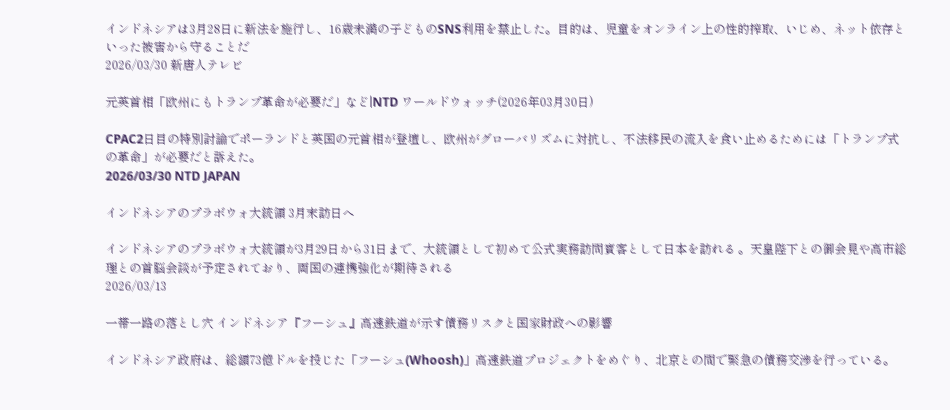インドネシアは3月28日に新法を施行し、16歳未満の子どものSNS利用を禁止した。目的は、児童をオンライン上の性的搾取、いじめ、ネット依存といった被害から守ることだ
2026/03/30 新唐人テレビ

元英首相「欧州にもトランプ革命が必要だ」など|NTD ワールドウォッチ(2026年03月30日)

CPAC2日目の特別討論でポーランドと英国の元首相が登壇し、欧州がグローバリズムに対抗し、不法移民の流入を食い止めるためには「トランプ式の革命」が必要だと訴えた。
2026/03/30 NTD JAPAN

インドネシアのプラボウォ大統領 3月末訪日へ

インドネシアのプラボウォ大統領が3月29日から31日まで、大統領として初めて公式実務訪問賓客として日本を訪れる 。天皇陛下との御会見や高市総理との首脳会談が予定されており、両国の連携強化が期待される
2026/03/13

一帯一路の落とし穴 インドネシア『フーシュ』高速鉄道が示す債務リスクと国家財政への影響

インドネシア政府は、総額73億ドルを投じた「フーシュ(Whoosh)」高速鉄道プロジェクトをめぐり、北京との間で緊急の債務交渉を行っている。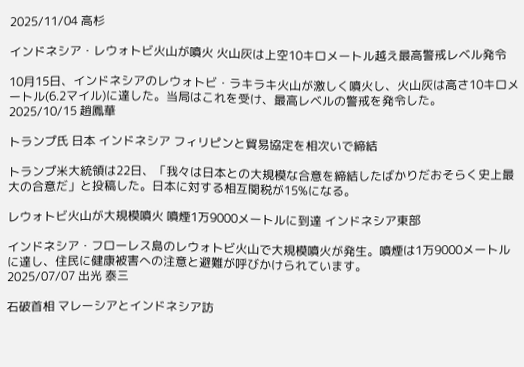2025/11/04 高杉

インドネシア・レウォトビ火山が噴火 火山灰は上空10キロメートル越え最高警戒レベル発令

10月15日、インドネシアのレウォトビ・ラキラキ火山が激しく噴火し、火山灰は高さ10キロメートル(6.2マイル)に達した。当局はこれを受け、最高レベルの警戒を発令した。
2025/10/15 趙鳳華

トランプ氏 日本 インドネシア フィリピンと貿易協定を相次いで締結

トランプ米大統領は22日、「我々は日本との大規模な合意を締結したばかりだおそらく史上最大の合意だ」と投稿した。日本に対する相互関税が15%になる。

レウォトビ火山が大規模噴火 噴煙1万9000メートルに到達 インドネシア東部

インドネシア・フローレス島のレウォトビ火山で大規模噴火が発生。噴煙は1万9000メートルに達し、住民に健康被害への注意と避難が呼びかけられています。
2025/07/07 出光 泰三

石破首相 マレーシアとインドネシア訪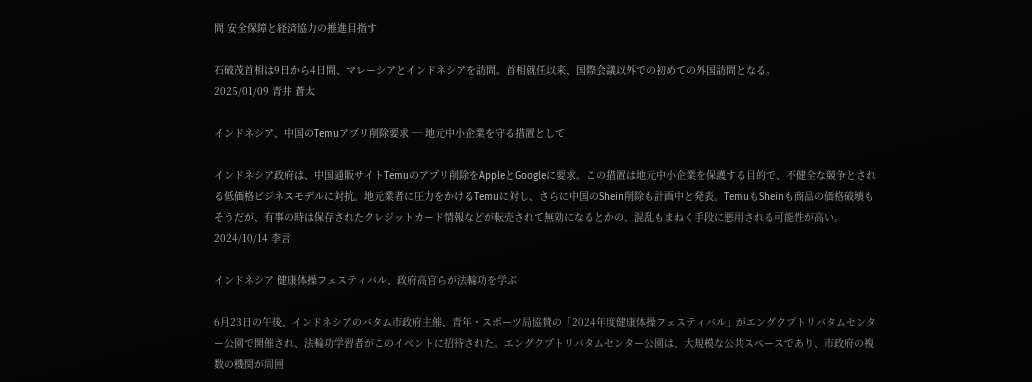問 安全保障と経済協力の推進目指す

石破茂首相は9日から4日間、マレーシアとインドネシアを訪問。首相就任以来、国際会議以外での初めての外国訪問となる。
2025/01/09 青井 蒼太

インドネシア、中国のTemuアプリ削除要求 ─ 地元中小企業を守る措置として

インドネシア政府は、中国通販サイトTemuのアプリ削除をAppleとGoogleに要求。この措置は地元中小企業を保護する目的で、不健全な競争とされる低価格ビジネスモデルに対抗。地元業者に圧力をかけるTemuに対し、さらに中国のShein削除も計画中と発表。TemuもSheinも商品の価格破壊もそうだが、有事の時は保存されたクレジットカード情報などが転売されて無効になるとかの、混乱もまねく手段に悪用される可能性が高い。
2024/10/14 李言

インドネシア 健康体操フェスティバル、政府高官らが法輪功を学ぶ

6月23日の午後、インドネシアのバタム市政府主催、青年・スポーツ局協賛の「2024年度健康体操フェスティバル」がエングクプトリバタムセンター公園で開催され、法輪功学習者がこのイベントに招待された。エングクプトリバタムセンター公園は、大規模な公共スペースであり、市政府の複数の機関が周囲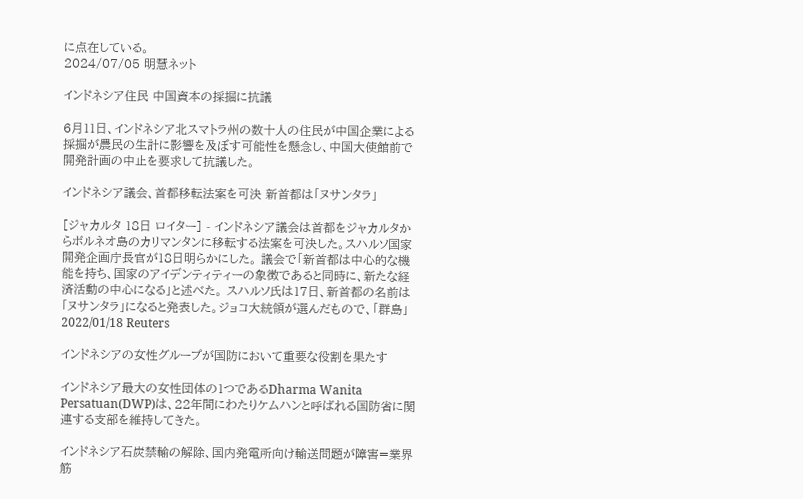に点在している。
2024/07/05 明慧ネット

インドネシア住民 中国資本の採掘に抗議

6月11日、インドネシア北スマトラ州の数十人の住民が中国企業による採掘が農民の生計に影響を及ぼす可能性を懸念し、中国大使館前で開発計画の中止を要求して抗議した。

インドネシア議会、首都移転法案を可決 新首都は「ヌサンタラ」

[ジャカルタ 18日 ロイター] - インドネシア議会は首都をジャカルタからボルネオ島のカリマンタンに移転する法案を可決した。スハルソ国家開発企画庁長官が18日明らかにした。 議会で「新首都は中心的な機能を持ち、国家のアイデンティティーの象徴であると同時に、新たな経済活動の中心になる」と述べた。 スハルソ氏は17日、新首都の名前は「ヌサンタラ」になると発表した。ジョコ大統領が選んだもので、「群島」
2022/01/18 Reuters

インドネシアの女性グループが国防において重要な役割を果たす

インドネシア最大の女性団体の1つであるDharma Wanita Persatuan(DWP)は、22年間にわたりケムハンと呼ばれる国防省に関連する支部を維持してきた。

インドネシア石炭禁輸の解除、国内発電所向け輸送問題が障害=業界筋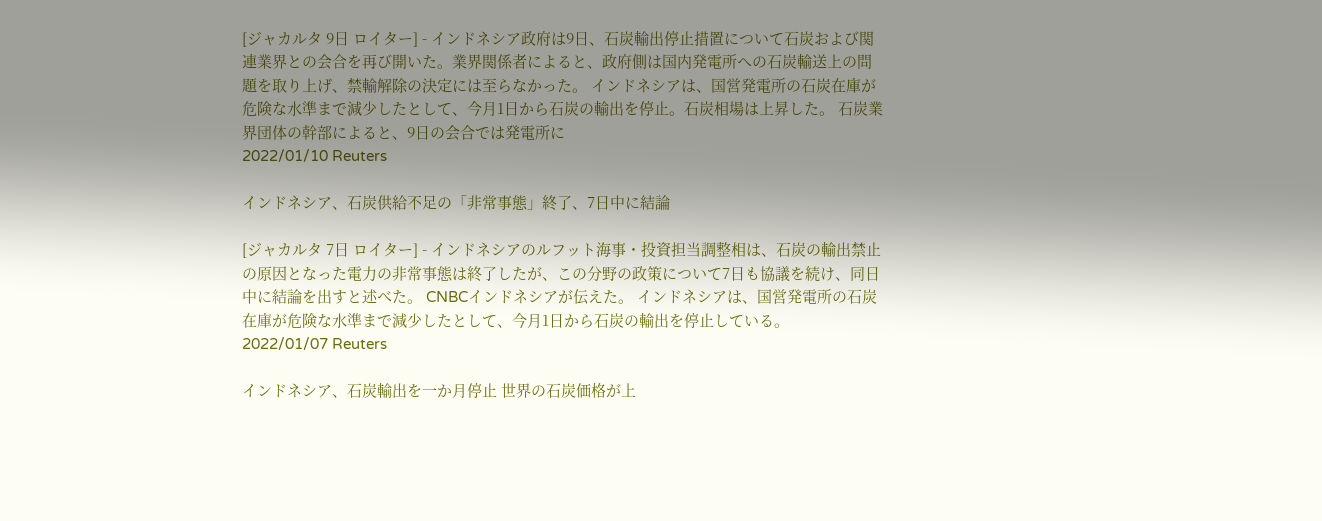[ジャカルタ 9日 ロイター] - インドネシア政府は9日、石炭輸出停止措置について石炭および関連業界との会合を再び開いた。業界関係者によると、政府側は国内発電所への石炭輸送上の問題を取り上げ、禁輸解除の決定には至らなかった。 インドネシアは、国営発電所の石炭在庫が危険な水準まで減少したとして、今月1日から石炭の輸出を停止。石炭相場は上昇した。 石炭業界団体の幹部によると、9日の会合では発電所に
2022/01/10 Reuters

インドネシア、石炭供給不足の「非常事態」終了、7日中に結論

[ジャカルタ 7日 ロイター] - インドネシアのルフット海事・投資担当調整相は、石炭の輸出禁止の原因となった電力の非常事態は終了したが、この分野の政策について7日も協議を続け、同日中に結論を出すと述べた。 CNBCインドネシアが伝えた。 インドネシアは、国営発電所の石炭在庫が危険な水準まで減少したとして、今月1日から石炭の輸出を停止している。
2022/01/07 Reuters

インドネシア、石炭輸出を一か月停止 世界の石炭価格が上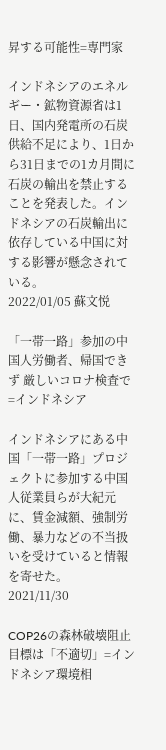昇する可能性=専門家

インドネシアのエネルギー・鉱物資源省は1日、国内発電所の石炭供給不足により、1日から31日までの1カ月間に石炭の輸出を禁止することを発表した。インドネシアの石炭輸出に依存している中国に対する影響が懸念されている。
2022/01/05 蘇文悦

「一帯一路」参加の中国人労働者、帰国できず 厳しいコロナ検査で=インドネシア

インドネシアにある中国「一帯一路」プロジェクトに参加する中国人従業員らが大紀元に、賃金減額、強制労働、暴力などの不当扱いを受けていると情報を寄せた。
2021/11/30

COP26の森林破壊阻止目標は「不適切」=インドネシア環境相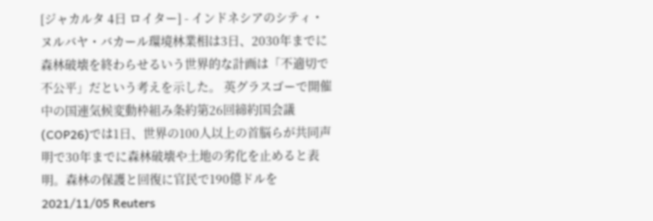[ジャカルタ 4日 ロイター] - インドネシアのシティ・ヌルバヤ・バカール環境林業相は3日、2030年までに森林破壊を終わらせるいう世界的な計画は「不適切で不公平」だという考えを示した。 英グラスゴーで開催中の国連気候変動枠組み条約第26回締約国会議(COP26)では1日、世界の100人以上の首脳らが共同声明で30年までに森林破壊や土地の劣化を止めると表明。森林の保護と回復に官民で190億ドルを
2021/11/05 Reuters